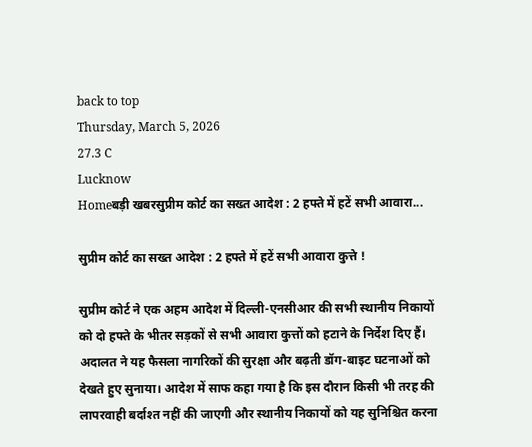back to top
Thursday, March 5, 2026
27.3 C
Lucknow
Homeबड़ी खबरसुप्रीम कोर्ट का सख्त आदेश : 2 हफ्ते में हटें सभी आवारा...

सुप्रीम कोर्ट का सख्त आदेश : 2 हफ्ते में हटें सभी आवारा कुत्ते !

सुप्रीम कोर्ट ने एक अहम आदेश में दिल्ली-एनसीआर की सभी स्थानीय निकायों को दो हफ्ते के भीतर सड़कों से सभी आवारा कुत्तों को हटाने के निर्देश दिए हैं। अदालत ने यह फैसला नागरिकों की सुरक्षा और बढ़ती डॉग-बाइट घटनाओं को देखते हुए सुनाया। आदेश में साफ कहा गया है कि इस दौरान किसी भी तरह की लापरवाही बर्दाश्त नहीं की जाएगी और स्थानीय निकायों को यह सुनिश्चित करना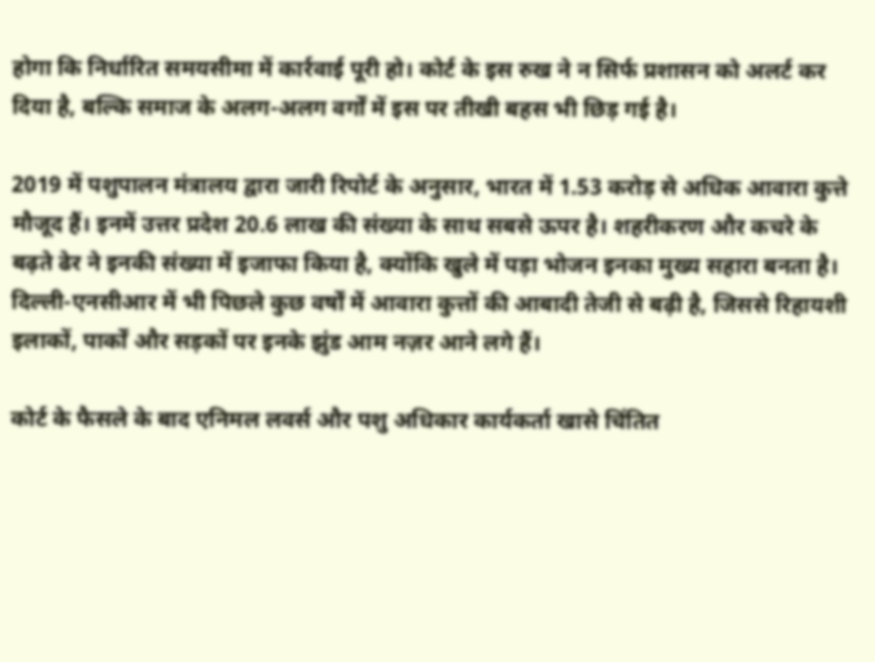होगा कि निर्धारित समयसीमा में कार्रवाई पूरी हो। कोर्ट के इस रुख ने न सिर्फ प्रशासन को अलर्ट कर दिया है, बल्कि समाज के अलग-अलग वर्गों में इस पर तीखी बहस भी छिड़ गई है।

2019 में पशुपालन मंत्रालय द्वारा जारी रिपोर्ट के अनुसार, भारत में 1.53 करोड़ से अधिक आवारा कुत्ते मौजूद हैं। इनमें उत्तर प्रदेश 20.6 लाख की संख्या के साथ सबसे ऊपर है। शहरीकरण और कचरे के बढ़ते ढेर ने इनकी संख्या में इजाफा किया है, क्योंकि खुले में पड़ा भोजन इनका मुख्य सहारा बनता है। दिल्ली-एनसीआर में भी पिछले कुछ वर्षों में आवारा कुत्तों की आबादी तेजी से बढ़ी है, जिससे रिहायशी इलाकों, पार्कों और सड़कों पर इनके झुंड आम नज़र आने लगे हैं।

कोर्ट के फैसले के बाद एनिमल लवर्स और पशु अधिकार कार्यकर्ता खासे चिंतित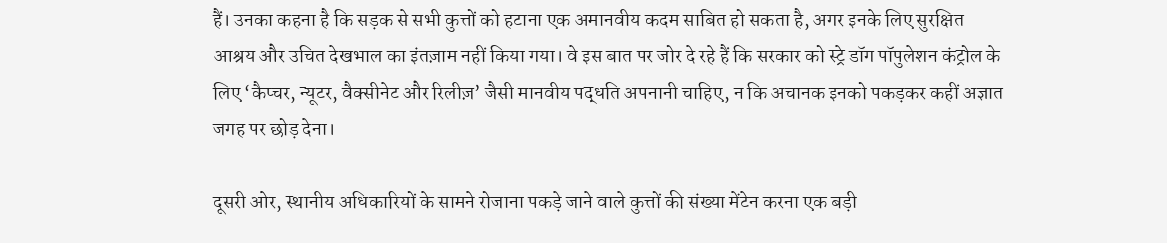हैं। उनका कहना है कि सड़क से सभी कुत्तों को हटाना एक अमानवीय कदम साबित हो सकता है, अगर इनके लिए सुरक्षित आश्रय और उचित देखभाल का इंतज़ाम नहीं किया गया। वे इस बात पर जोर दे रहे हैं कि सरकार को स्ट्रे डॉग पॉपुलेशन कंट्रोल के लिए ‘कैप्चर, न्यूटर, वैक्सीनेट और रिलीज़’ जैसी मानवीय पद्धति अपनानी चाहिए, न कि अचानक इनको पकड़कर कहीं अज्ञात जगह पर छोड़ देना।

दूसरी ओर, स्थानीय अधिकारियों के सामने रोजाना पकड़े जाने वाले कुत्तों की संख्या मेंटेन करना एक बड़ी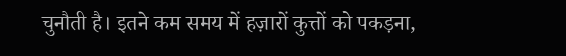चुनौती है। इतने कम समय में हज़ारों कुत्तों को पकड़ना,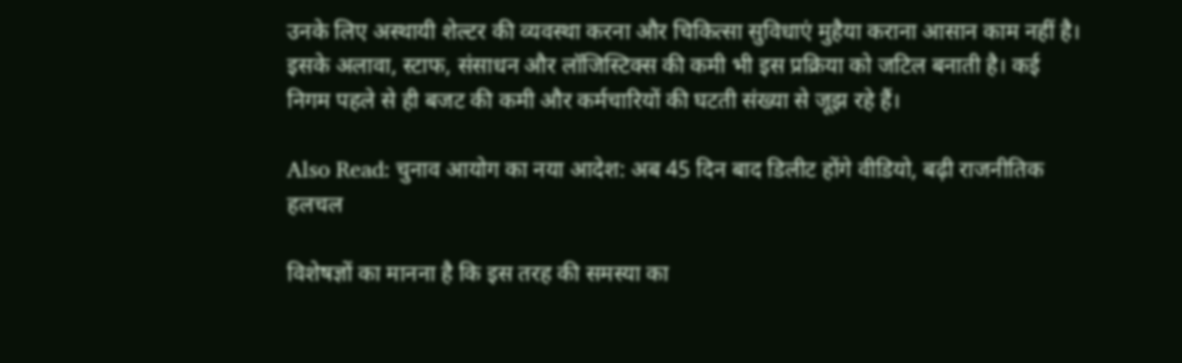उनके लिए अस्थायी शेल्टर की व्यवस्था करना और चिकित्सा सुविधाएं मुहैया कराना आसान काम नहीं है। इसके अलावा, स्टाफ, संसाधन और लॉजिस्टिक्स की कमी भी इस प्रक्रिया को जटिल बनाती है। कई निगम पहले से ही बजट की कमी और कर्मचारियों की घटती संख्या से जूझ रहे हैं।

Also Read: चुनाव आयोग का नया आदेश: अब 45 दिन बाद डिलीट होंगे वीडियो, बढ़ी राजनीतिक हलचल

विशेषज्ञों का मानना है कि इस तरह की समस्या का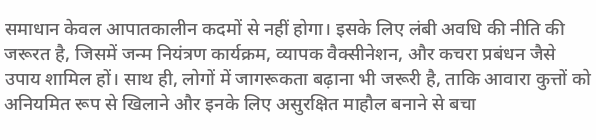समाधान केवल आपातकालीन कदमों से नहीं होगा। इसके लिए लंबी अवधि की नीति की जरूरत है, जिसमें जन्म नियंत्रण कार्यक्रम, व्यापक वैक्सीनेशन, और कचरा प्रबंधन जैसे उपाय शामिल हों। साथ ही, लोगों में जागरूकता बढ़ाना भी जरूरी है, ताकि आवारा कुत्तों को अनियमित रूप से खिलाने और इनके लिए असुरक्षित माहौल बनाने से बचा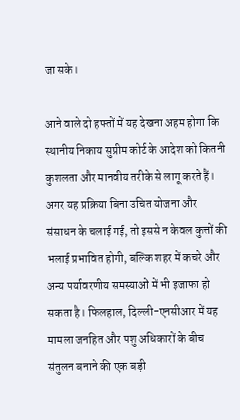जा सके।

आने वाले दो हफ्तों में यह देखना अहम होगा कि स्थानीय निकाय सुप्रीम कोर्ट के आदेश को कितनी कुशलता और मानवीय तरीके से लागू करते हैं। अगर यह प्रक्रिया बिना उचित योजना और संसाधन के चलाई गई, तो इससे न केवल कुत्तों की भलाई प्रभावित होगी, बल्कि शहर में कचरे और अन्य पर्यावरणीय समस्याओं में भी इजाफा हो सकता है। फिलहाल, दिल्ली-एनसीआर में यह मामला जनहित और पशु अधिकारों के बीच संतुलन बनाने की एक बड़ी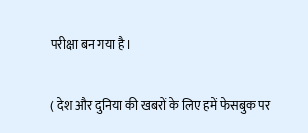परीक्षा बन गया है।

( देश और दुनिया की खबरों के लिए हमें फेसबुक पर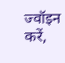ज्वॉइन करें,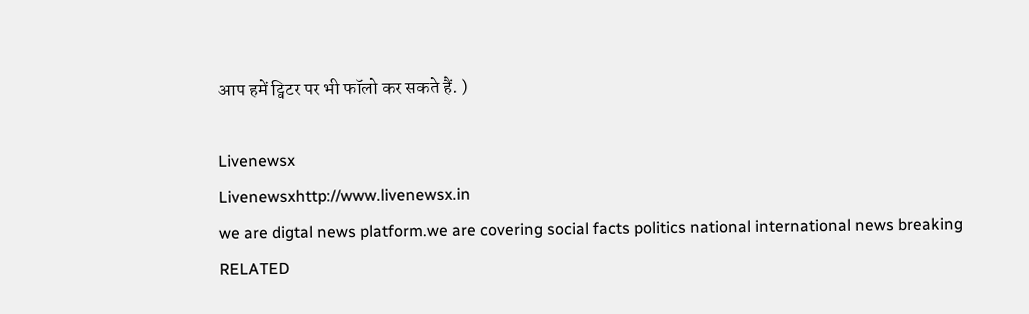आप हमें ट्विटर पर भी फॉलो कर सकते हैं. )

Livenewsx
Livenewsxhttp://www.livenewsx.in
we are digtal news platform.we are covering social facts politics national international news breaking
RELATED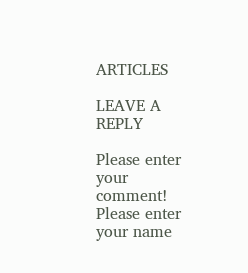ARTICLES

LEAVE A REPLY

Please enter your comment!
Please enter your name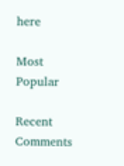here

Most Popular

Recent Comments